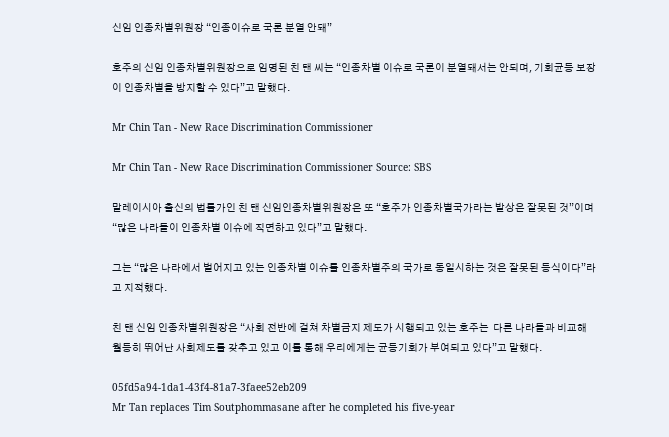신임 인종차별위원장 “인종이슈로 국론 분열 안돼”

호주의 신임 인종차별위원장으로 임명된 친 탠 씨는 “인종차별 이슈로 국론이 분열돼서는 안되며, 기회균등 보장이 인종차별을 방지할 수 있다”고 말했다.

Mr Chin Tan - New Race Discrimination Commissioner

Mr Chin Tan - New Race Discrimination Commissioner Source: SBS

말레이시아 출신의 법률가인 친 탠 신임인종차별위원장은 또 “호주가 인종차별국가라는 발상은 잘못된 것”이며 “많은 나라들이 인종차별 이슈에 직면하고 있다”고 말했다.

그는 “많은 나라에서 벌어지고 있는 인종차별 이슈를 인종차별주의 국가로 동일시하는 것은 잘못된 등식이다”라고 지적했다.

친 탠 신임 인종차별위원장은 “사회 전반에 걸쳐 차별금지 제도가 시행되고 있는 호주는  다른 나라들과 비교해 월등히 뛰어난 사회제도를 갖추고 있고 이를 통해 우리에게는 균등기회가 부여되고 있다”고 말했다.

05fd5a94-1da1-43f4-81a7-3faee52eb209
Mr Tan replaces Tim Soutphommasane after he completed his five-year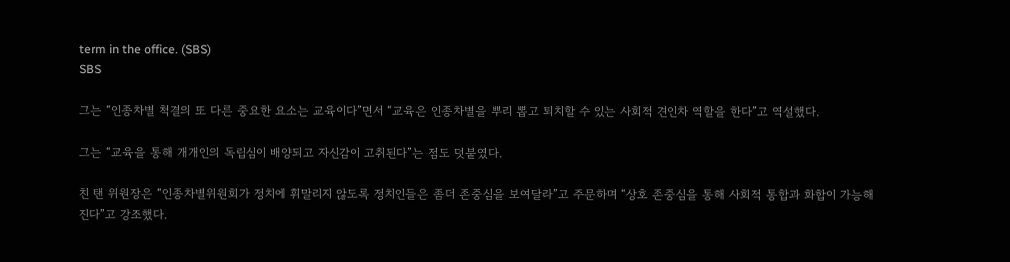term in the office. (SBS)
SBS

그는 “인종차별 척결의 또 다른 중요한 요소는 교육이다”면서 “교육은 인종차별을 뿌리 뽑고 퇴치할 수 있는 사회적 견인차 역할을 한다”고 역설했다.

그는 “교육을 통해 개개인의 독립심이 배양되고 자신감이 고취된다”는 점도 덧붙였다.

친 탠 위원장은 “인종차별위원회가 정치에 휘말리지 않도록 정치인들은 좀더 존중심을 보여달라”고 주문하며 “상호 존중심을 통해 사회적 통합과 화합이 가능해진다”고 강조했다.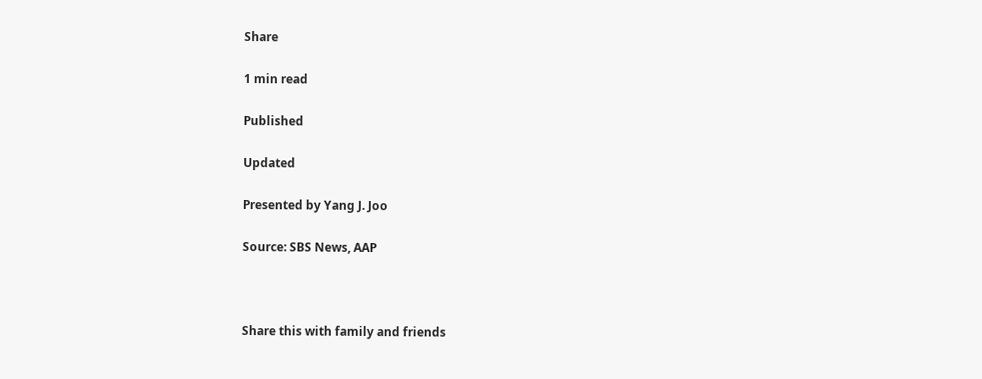Share

1 min read

Published

Updated

Presented by Yang J. Joo

Source: SBS News, AAP



Share this with family and friends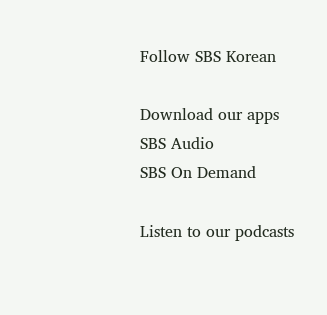Follow SBS Korean

Download our apps
SBS Audio
SBS On Demand

Listen to our podcasts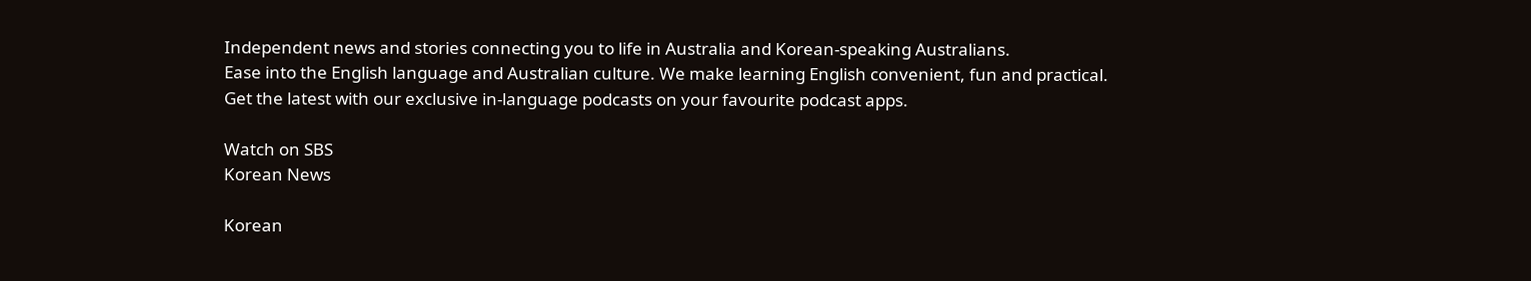Independent news and stories connecting you to life in Australia and Korean-speaking Australians.
Ease into the English language and Australian culture. We make learning English convenient, fun and practical.
Get the latest with our exclusive in-language podcasts on your favourite podcast apps.

Watch on SBS
Korean News

Korean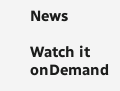News

Watch it onDemand